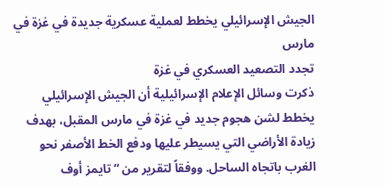الجيش الإسرائيلي يخطط لعملية عسكرية جديدة في غزة في مارس
تجدد التصعيد العسكري في غزة
ذكرت وسائل الإعلام الإسرائيلية أن الجيش الإسرائيلي يخطط لشن هجوم جديد في غزة في مارس المقبل، بهدف زيادة الأراضي التي يسيطر عليها ودفع الخط الأصفر نحو الغرب باتجاه الساحل. ووفقاً لتقرير من “تايمز أوف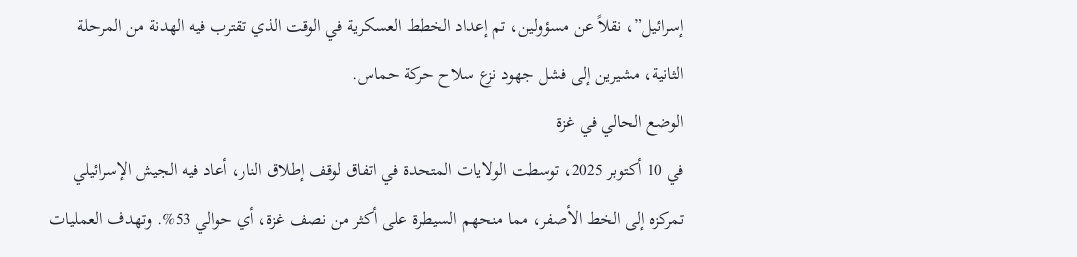إسرائيل”، نقلاً عن مسؤولين، تم إعداد الخطط العسكرية في الوقت الذي تقترب فيه الهدنة من المرحلة الثانية، مشيرين إلى فشل جهود نزع سلاح حركة حماس.
الوضع الحالي في غزة
في 10 أكتوبر 2025، توسطت الولايات المتحدة في اتفاق لوقف إطلاق النار، أعاد فيه الجيش الإسرائيلي تمركزه إلى الخط الأصفر، مما منحهم السيطرة على أكثر من نصف غزة، أي حوالي 53%. وتهدف العمليات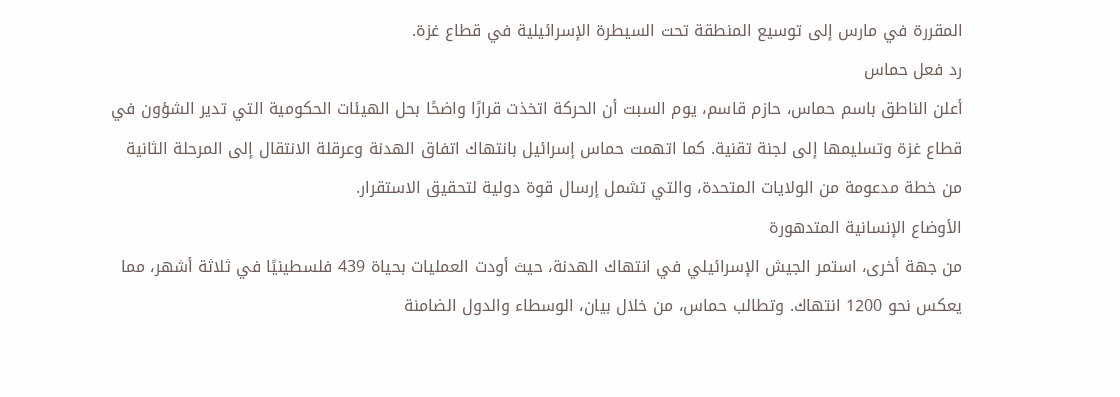المقررة في مارس إلى توسيع المنطقة تحت السيطرة الإسرائيلية في قطاع غزة.
رد فعل حماس
أعلن الناطق باسم حماس، حازم قاسم، يوم السبت أن الحركة اتخذت قرارًا واضحًا بحل الهيئات الحكومية التي تدير الشؤون في قطاع غزة وتسليمها إلى لجنة تقنية. كما اتهمت حماس إسرائيل بانتهاك اتفاق الهدنة وعرقلة الانتقال إلى المرحلة الثانية من خطة مدعومة من الولايات المتحدة، والتي تشمل إرسال قوة دولية لتحقيق الاستقرار.
الأوضاع الإنسانية المتدهورة
من جهة أخرى، استمر الجيش الإسرائيلي في انتهاك الهدنة، حيث أودت العمليات بحياة 439 فلسطينيًا في ثلاثة أشهر، مما يعكس نحو 1200 انتهاك. وتطالب حماس، من خلال بيان، الوسطاء والدول الضامنة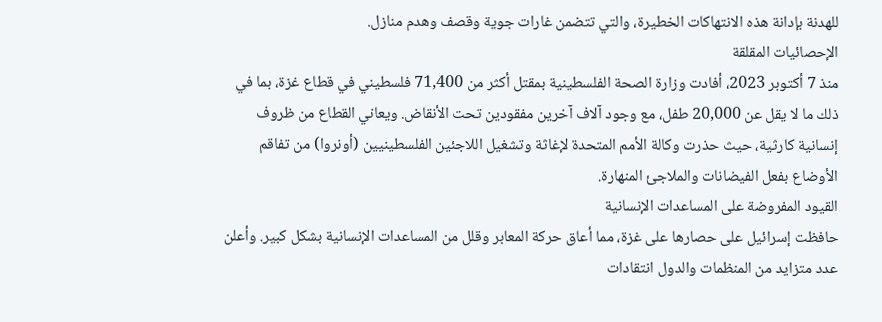للهدنة بإدانة هذه الانتهاكات الخطيرة، والتي تتضمن غارات جوية وقصف وهدم منازل.
الإحصائيات المقلقة
منذ 7 أكتوبر 2023، أفادت وزارة الصحة الفلسطينية بمقتل أكثر من 71,400 فلسطيني في قطاع غزة، بما في ذلك ما لا يقل عن 20,000 طفل، مع وجود آلاف آخرين مفقودين تحت الأنقاض. ويعاني القطاع من ظروف إنسانية كارثية، حيث حذرت وكالة الأمم المتحدة لإغاثة وتشغيل اللاجئين الفلسطينيين (أونروا) من تفاقم الأوضاع بفعل الفيضانات والملاجئ المنهارة.
القيود المفروضة على المساعدات الإنسانية
حافظت إسرائيل على حصارها على غزة، مما أعاق حركة المعابر وقلل من المساعدات الإنسانية بشكل كبير. وأعلن عدد متزايد من المنظمات والدول انتقادات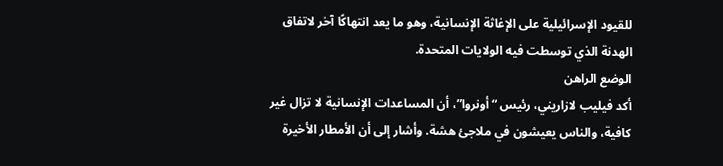للقيود الإسرائيلية على الإغاثة الإنسانية، وهو ما يعد انتهاكًا آخر لاتفاق الهدنة الذي توسطت فيه الولايات المتحدة.
الوضع الراهن
أكد فيليب لازاريني، رئيس “أونروا”، أن المساعدات الإنسانية لا تزال غير كافية، والناس يعيشون في ملاجئ هشة. وأشار إلى أن الأمطار الأخيرة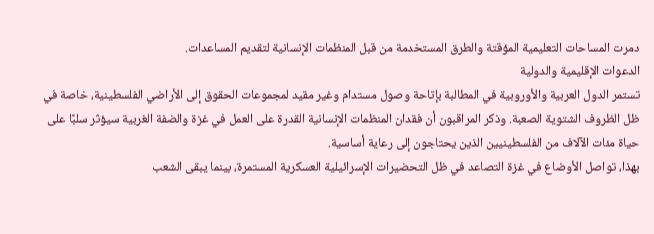دمرت المساحات التعليمية المؤقتة والطرق المستخدمة من قبل المنظمات الإنسانية لتقديم المساعدات.
الدعوات الإقليمية والدولية
تستمر الدول العربية والأوروبية في المطالبة بإتاحة وصول مستدام وغير مقيد لمجموعات الحقوق إلى الأراضي الفلسطينية، خاصة في ظل الظروف الشتوية الصعبة. وذكر المراقبون أن فقدان المنظمات الإنسانية القدرة على العمل في غزة والضفة الغربية سيؤثر سلبًا على حياة مئات الآلاف من الفلسطينيين الذين يحتاجون إلى رعاية أساسية.
بهذا، تواصل الأوضاع في غزة التصاعد في ظل التحضيرات الإسرائيلية العسكرية المستمرة، بينما يبقى الشعب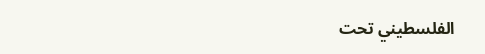الفلسطيني تحت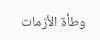وطأة الأزمات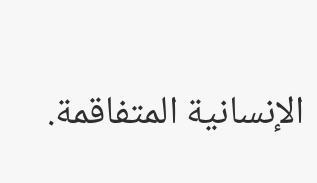الإنسانية المتفاقمة.